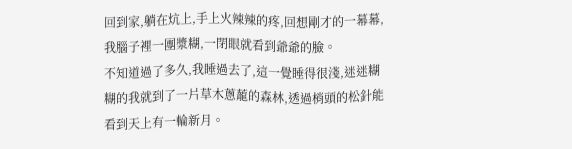回到家,躺在炕上,手上火辣辣的疼,回想剛才的一幕幕,我腦子裡一團漿糊,一閉眼就看到爺爺的臉。
不知道過了多久,我睡過去了,這一覺睡得很淺,迷迷糊糊的我就到了一片草木蔥蘢的森林,透過梢頭的松針能看到天上有一輪新月。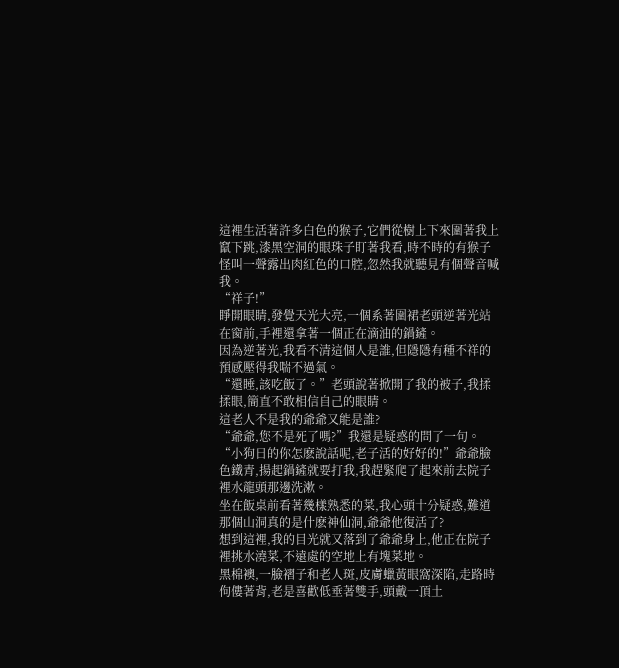這裡生活著許多白色的猴子,它們從樹上下來圍著我上竄下跳,漆黑空洞的眼珠子盯著我看,時不時的有猴子怪叫一聲露出肉紅色的口腔,忽然我就聽見有個聲音喊我。
“祥子!”
睜開眼睛,發覺天光大亮,一個系著圍裙老頭逆著光站在窗前,手裡還拿著一個正在滴油的鍋鏟。
因為逆著光,我看不清這個人是誰,但隱隱有種不祥的預感壓得我喘不過氣。
“還睡,該吃飯了。”老頭說著掀開了我的被子,我揉揉眼,簡直不敢相信自己的眼睛。
這老人不是我的爺爺又能是誰?
“爺爺,您不是死了嗎?”我還是疑惑的問了一句。
“小狗日的你怎麽說話呢,老子活的好好的!”爺爺臉色鐵青,揚起鍋鏟就要打我,我趕緊爬了起來前去院子裡水龍頭那邊洗漱。
坐在飯桌前看著幾樣熟悉的菜,我心頭十分疑惑,難道那個山洞真的是什麽神仙洞,爺爺他復活了?
想到這裡,我的目光就又落到了爺爺身上,他正在院子裡挑水澆菜,不遠處的空地上有塊菜地。
黑棉襖,一臉褶子和老人斑,皮膚蠟黃眼窩深陷,走路時佝僂著背,老是喜歡低垂著雙手,頭戴一頂土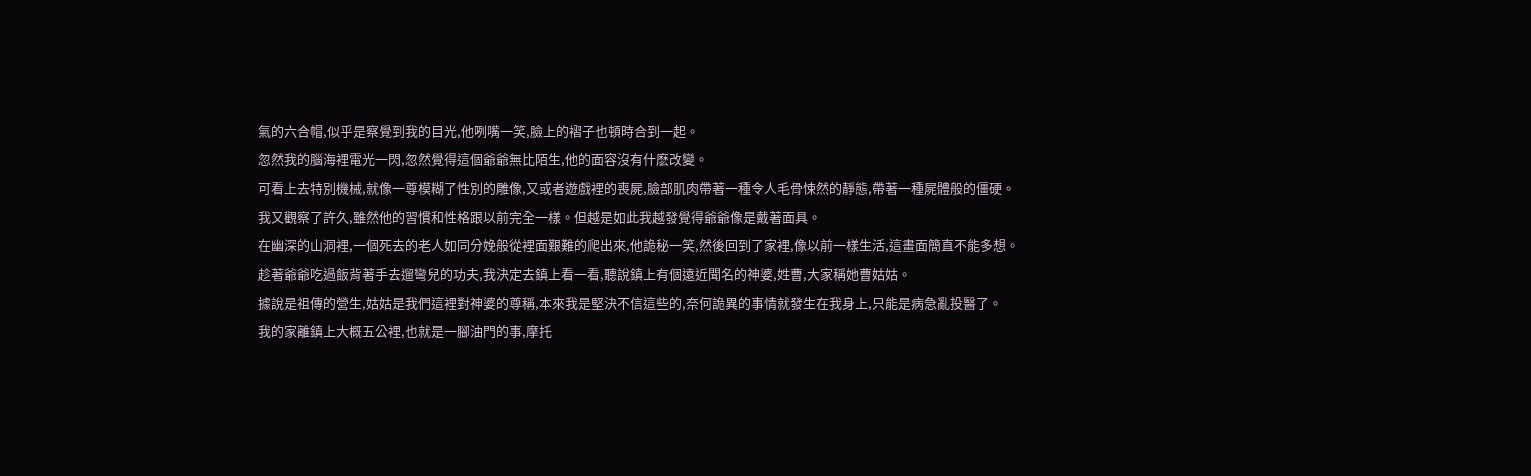氣的六合帽,似乎是察覺到我的目光,他咧嘴一笑,臉上的褶子也頓時合到一起。
忽然我的腦海裡電光一閃,忽然覺得這個爺爺無比陌生,他的面容沒有什麽改變。
可看上去特別機械,就像一尊模糊了性別的雕像,又或者遊戲裡的喪屍,臉部肌肉帶著一種令人毛骨悚然的靜態,帶著一種屍體般的僵硬。
我又觀察了許久,雖然他的習慣和性格跟以前完全一樣。但越是如此我越發覺得爺爺像是戴著面具。
在幽深的山洞裡,一個死去的老人如同分娩般從裡面艱難的爬出來,他詭秘一笑,然後回到了家裡,像以前一樣生活,這畫面簡直不能多想。
趁著爺爺吃過飯背著手去遛彎兒的功夫,我決定去鎮上看一看,聽說鎮上有個遠近聞名的神婆,姓曹,大家稱她曹姑姑。
據說是祖傳的營生,姑姑是我們這裡對神婆的尊稱,本來我是堅決不信這些的,奈何詭異的事情就發生在我身上,只能是病急亂投醫了。
我的家離鎮上大概五公裡,也就是一腳油門的事,摩托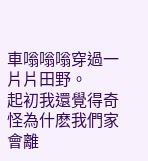車嗡嗡嗡穿過一片片田野。
起初我還覺得奇怪為什麽我們家會離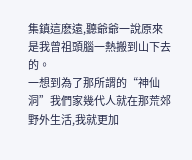集鎮這麽遠,聽爺爺一說原來是我曾祖頭腦一熱搬到山下去的。
一想到為了那所謂的“神仙洞”我們家幾代人就在那荒郊野外生活,我就更加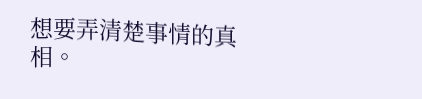想要弄清楚事情的真相。